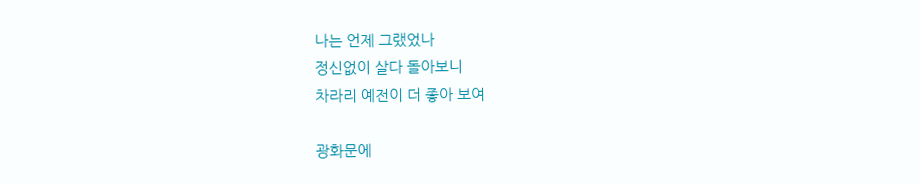나는 언제 그랬었나
정신없이 살다 돌아보니
차라리 예전이 더 좋아 보여

광화문에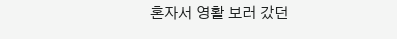혼자서 영활 보러 갔던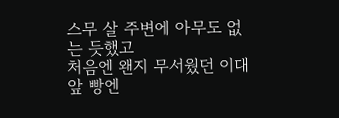스무 살 주변에 아무도 없는 듯했고
처음엔 왠지 무서웠던 이대 앞 빵엔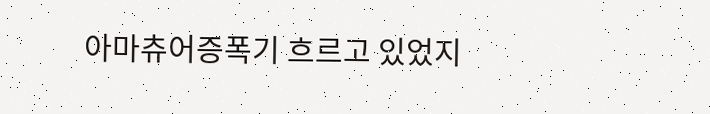아마츄어증폭기 흐르고 있었지